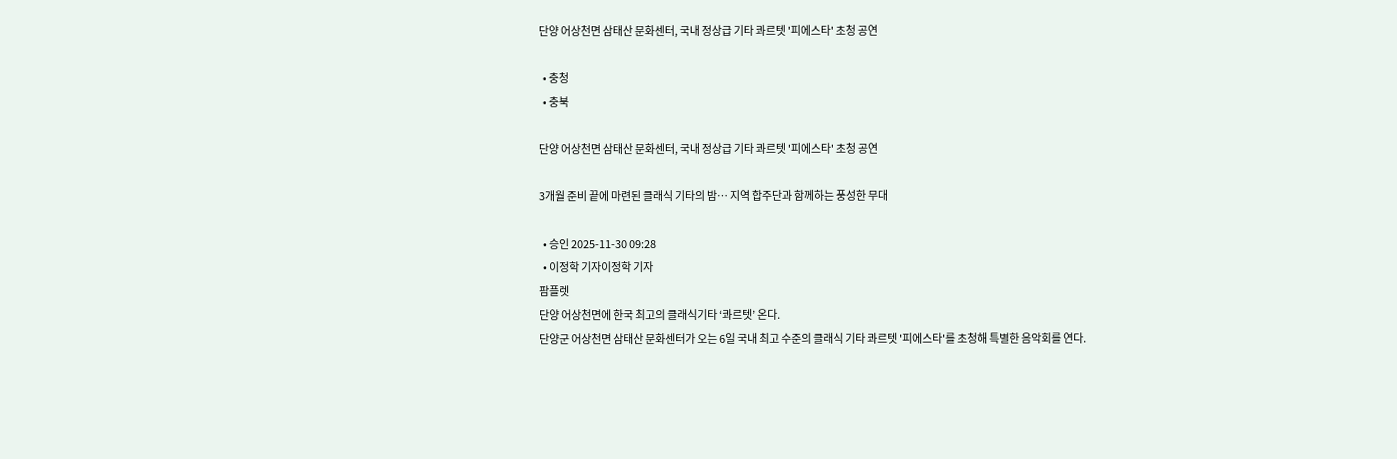단양 어상천면 삼태산 문화센터, 국내 정상급 기타 콰르텟 '피에스타' 초청 공연

  • 충청
  • 충북

단양 어상천면 삼태산 문화센터, 국내 정상급 기타 콰르텟 '피에스타' 초청 공연

3개월 준비 끝에 마련된 클래식 기타의 밤… 지역 합주단과 함께하는 풍성한 무대

  • 승인 2025-11-30 09:28
  • 이정학 기자이정학 기자
팜플렛
단양 어상천면에 한국 최고의 클래식기타 ‘콰르텟’ 온다.
단양군 어상천면 삼태산 문화센터가 오는 6일 국내 최고 수준의 클래식 기타 콰르텟 '피에스타'를 초청해 특별한 음악회를 연다.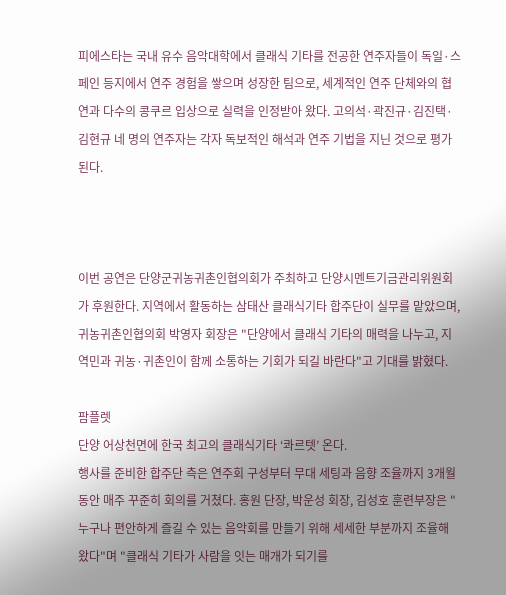피에스타는 국내 유수 음악대학에서 클래식 기타를 전공한 연주자들이 독일·스페인 등지에서 연주 경험을 쌓으며 성장한 팀으로, 세계적인 연주 단체와의 협연과 다수의 콩쿠르 입상으로 실력을 인정받아 왔다. 고의석·곽진규·김진택·김현규 네 명의 연주자는 각자 독보적인 해석과 연주 기법을 지닌 것으로 평가된다.



이번 공연은 단양군귀농귀촌인협의회가 주최하고 단양시멘트기금관리위원회가 후원한다. 지역에서 활동하는 삼태산 클래식기타 합주단이 실무를 맡았으며, 귀농귀촌인협의회 박영자 회장은 "단양에서 클래식 기타의 매력을 나누고, 지역민과 귀농·귀촌인이 함께 소통하는 기회가 되길 바란다"고 기대를 밝혔다.

팜플렛
단양 어상천면에 한국 최고의 클래식기타 ‘콰르텟’ 온다.
행사를 준비한 합주단 측은 연주회 구성부터 무대 세팅과 음향 조율까지 3개월 동안 매주 꾸준히 회의를 거쳤다. 홍원 단장, 박운성 회장, 김성호 훈련부장은 "누구나 편안하게 즐길 수 있는 음악회를 만들기 위해 세세한 부분까지 조율해 왔다"며 "클래식 기타가 사람을 잇는 매개가 되기를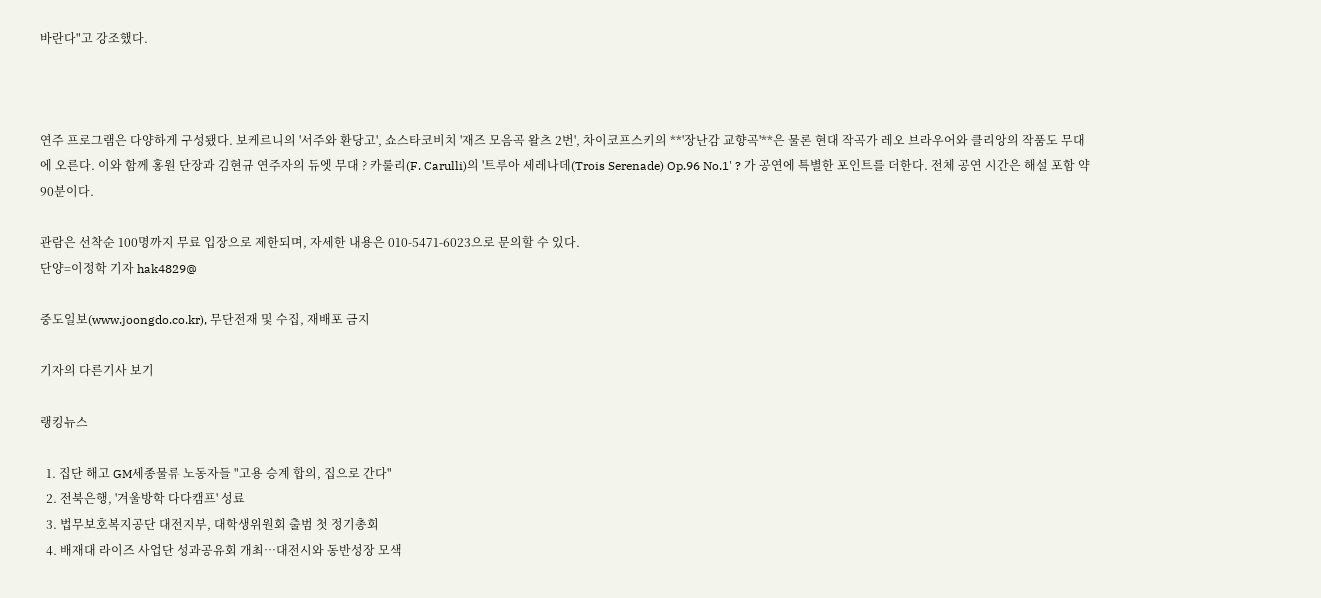바란다"고 강조했다.



연주 프로그램은 다양하게 구성됐다. 보케르니의 '서주와 환당고', 쇼스타코비치 '재즈 모음곡 왈츠 2번', 차이코프스키의 **'장난감 교향곡'**은 물론 현대 작곡가 레오 브라우어와 클리앙의 작품도 무대에 오른다. 이와 함께 홍원 단장과 김현규 연주자의 듀엣 무대 ? 카룰리(F. Carulli)의 '트루아 세레나데(Trois Serenade) Op.96 No.1' ? 가 공연에 특별한 포인트를 더한다. 전체 공연 시간은 해설 포함 약 90분이다.

관람은 선착순 100명까지 무료 입장으로 제한되며, 자세한 내용은 010-5471-6023으로 문의할 수 있다.
단양=이정학 기자 hak4829@

중도일보(www.joongdo.co.kr), 무단전재 및 수집, 재배포 금지

기자의 다른기사 보기

랭킹뉴스

  1. 집단 해고 GM세종물류 노동자들 "고용 승계 합의, 집으로 간다"
  2. 전북은행, '겨울방학 다다캠프' 성료
  3. 법무보호복지공단 대전지부, 대학생위원회 출범 첫 정기총회
  4. 배재대 라이즈 사업단 성과공유회 개최…대전시와 동반성장 모색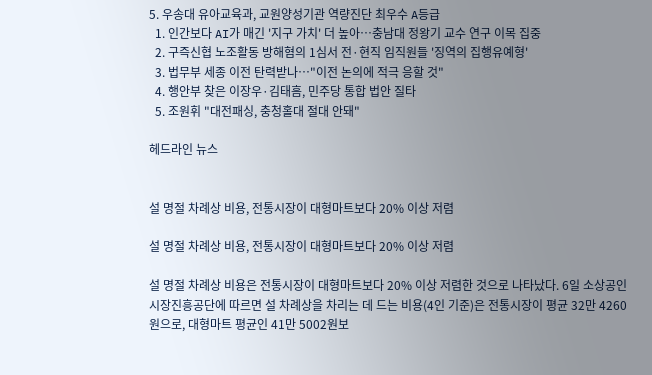5. 우송대 유아교육과, 교원양성기관 역량진단 최우수 A등급
  1. 인간보다 AI가 매긴 '지구 가치' 더 높아…충남대 정왕기 교수 연구 이목 집중
  2. 구즉신협 노조활동 방해혐의 1심서 전·현직 임직원들 '징역의 집행유예형'
  3. 법무부 세종 이전 탄력받나…"이전 논의에 적극 응할 것"
  4. 행안부 찾은 이장우·김태흠, 민주당 통합 법안 질타
  5. 조원휘 "대전패싱, 충청홀대 절대 안돼"

헤드라인 뉴스


설 명절 차례상 비용, 전통시장이 대형마트보다 20% 이상 저렴

설 명절 차례상 비용, 전통시장이 대형마트보다 20% 이상 저렴

설 명절 차례상 비용은 전통시장이 대형마트보다 20% 이상 저렴한 것으로 나타났다. 6일 소상공인시장진흥공단에 따르면 설 차례상을 차리는 데 드는 비용(4인 기준)은 전통시장이 평균 32만 4260원으로, 대형마트 평균인 41만 5002원보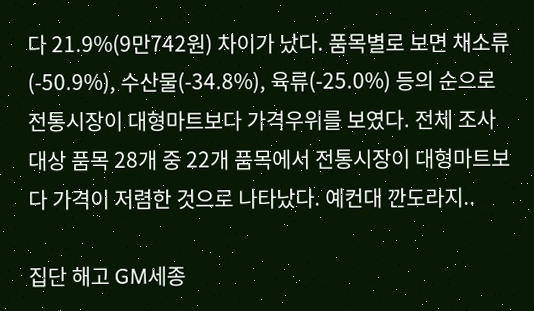다 21.9%(9만742원) 차이가 났다. 품목별로 보면 채소류(-50.9%), 수산물(-34.8%), 육류(-25.0%) 등의 순으로 전통시장이 대형마트보다 가격우위를 보였다. 전체 조사 대상 품목 28개 중 22개 품목에서 전통시장이 대형마트보다 가격이 저렴한 것으로 나타났다. 예컨대 깐도라지..

집단 해고 GM세종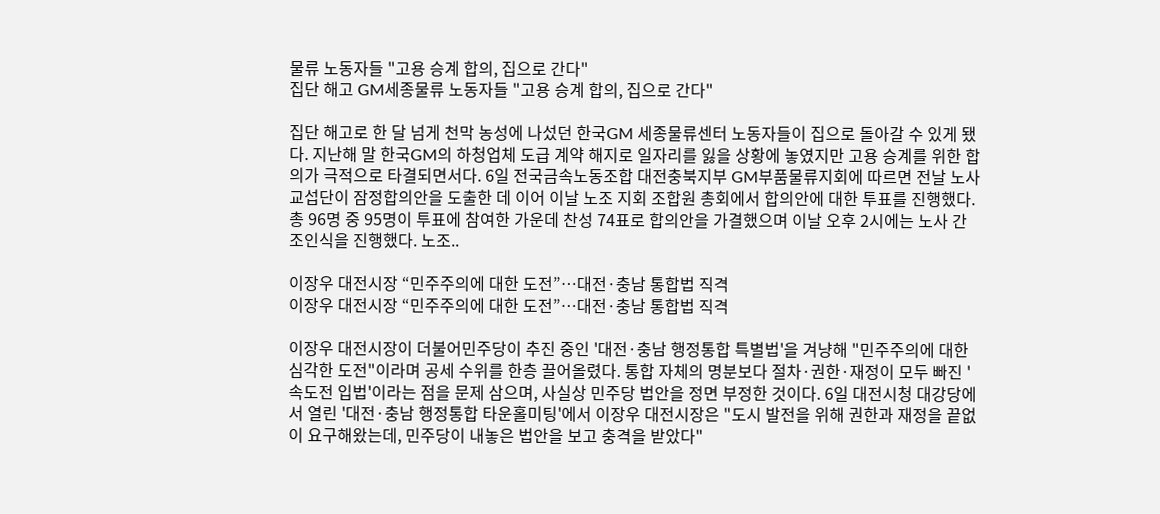물류 노동자들 "고용 승계 합의, 집으로 간다"
집단 해고 GM세종물류 노동자들 "고용 승계 합의, 집으로 간다"

집단 해고로 한 달 넘게 천막 농성에 나섰던 한국GM 세종물류센터 노동자들이 집으로 돌아갈 수 있게 됐다. 지난해 말 한국GM의 하청업체 도급 계약 해지로 일자리를 잃을 상황에 놓였지만 고용 승계를 위한 합의가 극적으로 타결되면서다. 6일 전국금속노동조합 대전충북지부 GM부품물류지회에 따르면 전날 노사 교섭단이 잠정합의안을 도출한 데 이어 이날 노조 지회 조합원 총회에서 합의안에 대한 투표를 진행했다. 총 96명 중 95명이 투표에 참여한 가운데 찬성 74표로 합의안을 가결했으며 이날 오후 2시에는 노사 간 조인식을 진행했다. 노조..

이장우 대전시장 “민주주의에 대한 도전”…대전·충남 통합법 직격
이장우 대전시장 “민주주의에 대한 도전”…대전·충남 통합법 직격

이장우 대전시장이 더불어민주당이 추진 중인 '대전·충남 행정통합 특별법'을 겨냥해 "민주주의에 대한 심각한 도전"이라며 공세 수위를 한층 끌어올렸다. 통합 자체의 명분보다 절차·권한·재정이 모두 빠진 '속도전 입법'이라는 점을 문제 삼으며, 사실상 민주당 법안을 정면 부정한 것이다. 6일 대전시청 대강당에서 열린 '대전·충남 행정통합 타운홀미팅'에서 이장우 대전시장은 "도시 발전을 위해 권한과 재정을 끝없이 요구해왔는데, 민주당이 내놓은 법안을 보고 충격을 받았다"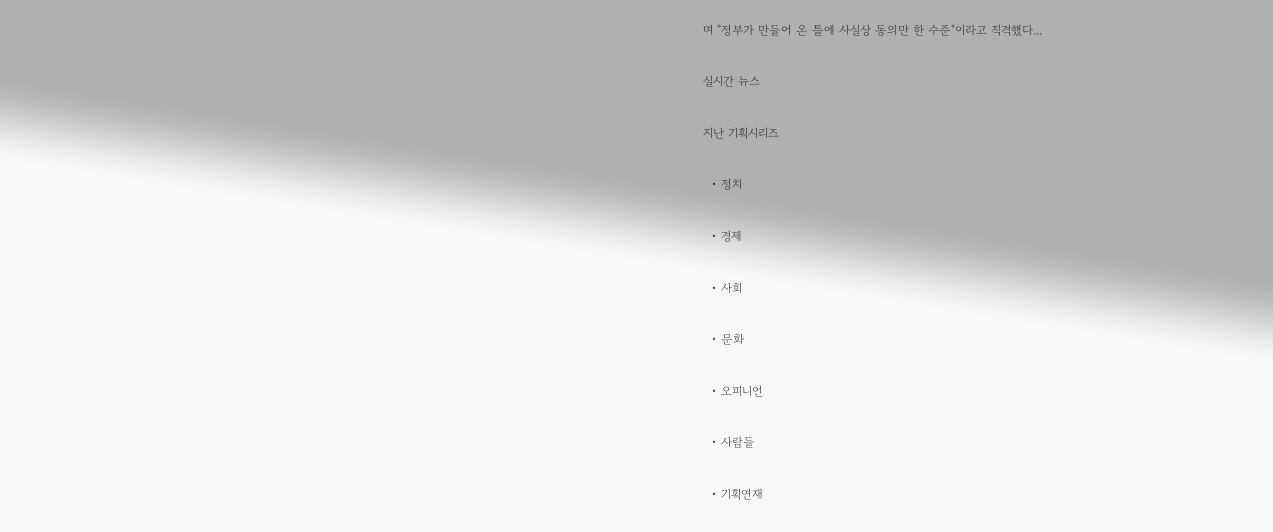며 "정부가 만들어 온 틀에 사실상 동의만 한 수준"이라고 직격했다...

실시간 뉴스

지난 기획시리즈

  • 정치

  • 경제

  • 사회

  • 문화

  • 오피니언

  • 사람들

  • 기획연재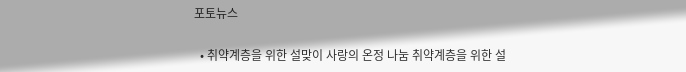포토뉴스

  • 취약계층을 위한 설맞이 사랑의 온정 나눔 취약계층을 위한 설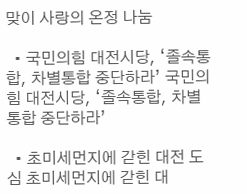맞이 사랑의 온정 나눔

  • 국민의힘 대전시당, ‘졸속통합, 차별통합 중단하라’ 국민의힘 대전시당, ‘졸속통합, 차별통합 중단하라’

  • 초미세먼지에 갇힌 대전 도심 초미세먼지에 갇힌 대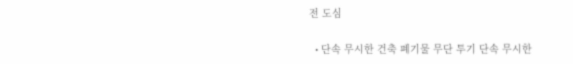전 도심

  • 단속 무시한 건축 폐기물 무단 투기 단속 무시한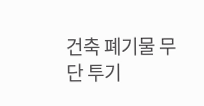건축 폐기물 무단 투기